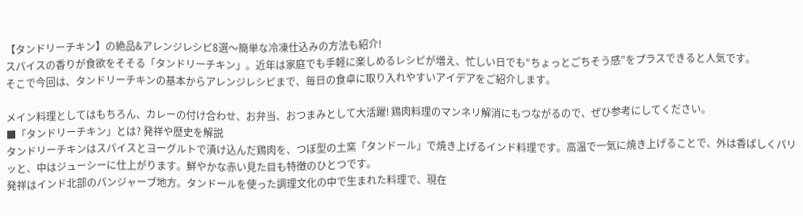【タンドリーチキン】の絶品&アレンジレシピ8選〜簡単な冷凍仕込みの方法も紹介!
スパイスの香りが食欲をそそる「タンドリーチキン」。近年は家庭でも手軽に楽しめるレシピが増え、忙しい日でも“ちょっとごちそう感”をプラスできると人気です。
そこで今回は、タンドリーチキンの基本からアレンジレシピまで、毎日の食卓に取り入れやすいアイデアをご紹介します。

メイン料理としてはもちろん、カレーの付け合わせ、お弁当、おつまみとして大活躍! 鶏肉料理のマンネリ解消にもつながるので、ぜひ参考にしてください。
■「タンドリーチキン」とは? 発祥や歴史を解説
タンドリーチキンはスパイスとヨーグルトで漬け込んだ鶏肉を、つぼ型の土窯「タンドール」で焼き上げるインド料理です。高温で一気に焼き上げることで、外は香ばしくパリッと、中はジューシーに仕上がります。鮮やかな赤い見た目も特徴のひとつです。
発祥はインド北部のパンジャーブ地方。タンドールを使った調理文化の中で生まれた料理で、現在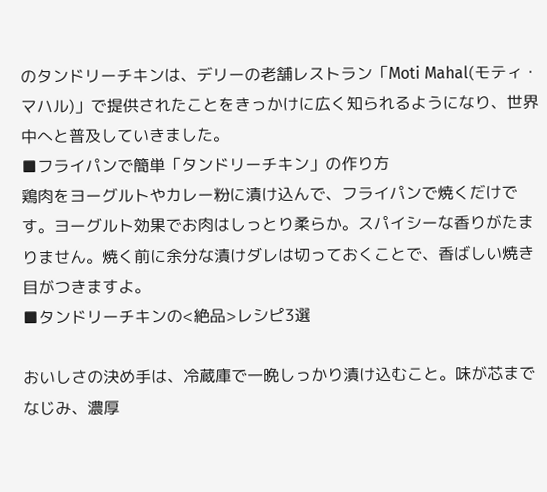のタンドリーチキンは、デリーの老舗レストラン「Moti Mahal(モティ・マハル)」で提供されたことをきっかけに広く知られるようになり、世界中へと普及していきました。
■フライパンで簡単「タンドリーチキン」の作り方
鶏肉をヨーグルトやカレー粉に漬け込んで、フライパンで焼くだけです。ヨーグルト効果でお肉はしっとり柔らか。スパイシーな香りがたまりません。焼く前に余分な漬けダレは切っておくことで、香ばしい焼き目がつきますよ。
■タンドリーチキンの<絶品>レシピ3選

おいしさの決め手は、冷蔵庫で一晩しっかり漬け込むこと。味が芯までなじみ、濃厚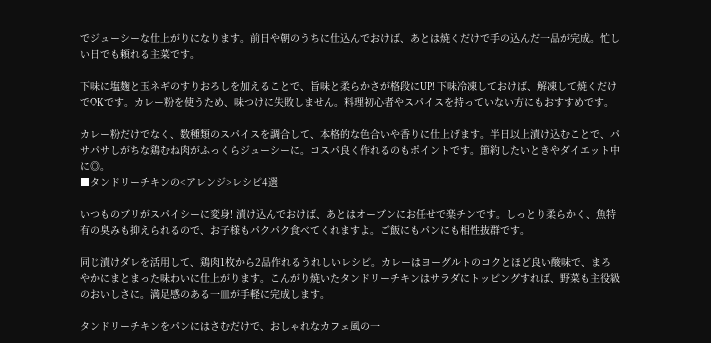でジューシーな仕上がりになります。前日や朝のうちに仕込んでおけば、あとは焼くだけで手の込んだ一品が完成。忙しい日でも頼れる主菜です。

下味に塩麹と玉ネギのすりおろしを加えることで、旨味と柔らかさが格段にUP! 下味冷凍しておけば、解凍して焼くだけでOKです。カレー粉を使うため、味つけに失敗しません。料理初心者やスパイスを持っていない方にもおすすめです。

カレー粉だけでなく、数種類のスパイスを調合して、本格的な色合いや香りに仕上げます。半日以上漬け込むことで、パサパサしがちな鶏むね肉がふっくらジューシーに。コスパ良く作れるのもポイントです。節約したいときやダイエット中に◎。
■タンドリーチキンの<アレンジ>レシピ4選

いつものブリがスパイシーに変身! 漬け込んでおけば、あとはオーブンにお任せで楽チンです。しっとり柔らかく、魚特有の臭みも抑えられるので、お子様もパクパク食べてくれますよ。ご飯にもパンにも相性抜群です。

同じ漬けダレを活用して、鶏肉1枚から2品作れるうれしいレシピ。カレーはヨーグルトのコクとほど良い酸味で、まろやかにまとまった味わいに仕上がります。こんがり焼いたタンドリーチキンはサラダにトッピングすれば、野菜も主役級のおいしさに。満足感のある一皿が手軽に完成します。

タンドリーチキンをパンにはさむだけで、おしゃれなカフェ風の一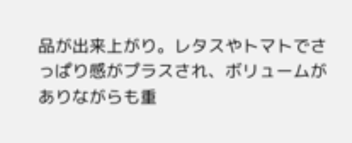品が出来上がり。レタスやトマトでさっぱり感がプラスされ、ボリュームがありながらも重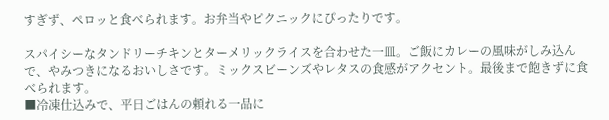すぎず、ペロッと食べられます。お弁当やピクニックにぴったりです。

スパイシーなタンドリーチキンとターメリックライスを合わせた一皿。ご飯にカレーの風味がしみ込んで、やみつきになるおいしさです。ミックスビーンズやレタスの食感がアクセント。最後まで飽きずに食べられます。
■冷凍仕込みで、平日ごはんの頼れる一品に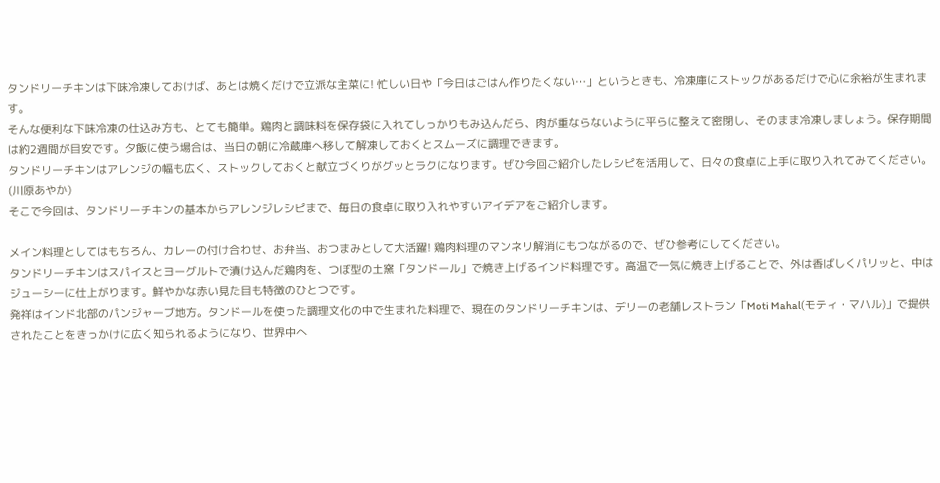タンドリーチキンは下味冷凍しておけば、あとは焼くだけで立派な主菜に! 忙しい日や「今日はごはん作りたくない…」というときも、冷凍庫にストックがあるだけで心に余裕が生まれます。
そんな便利な下味冷凍の仕込み方も、とても簡単。鶏肉と調味料を保存袋に入れてしっかりもみ込んだら、肉が重ならないように平らに整えて密閉し、そのまま冷凍しましょう。保存期間は約2週間が目安です。夕飯に使う場合は、当日の朝に冷蔵庫へ移して解凍しておくとスムーズに調理できます。
タンドリーチキンはアレンジの幅も広く、ストックしておくと献立づくりがグッとラクになります。ぜひ今回ご紹介したレシピを活用して、日々の食卓に上手に取り入れてみてください。
(川原あやか)
そこで今回は、タンドリーチキンの基本からアレンジレシピまで、毎日の食卓に取り入れやすいアイデアをご紹介します。

メイン料理としてはもちろん、カレーの付け合わせ、お弁当、おつまみとして大活躍! 鶏肉料理のマンネリ解消にもつながるので、ぜひ参考にしてください。
タンドリーチキンはスパイスとヨーグルトで漬け込んだ鶏肉を、つぼ型の土窯「タンドール」で焼き上げるインド料理です。高温で一気に焼き上げることで、外は香ばしくパリッと、中はジューシーに仕上がります。鮮やかな赤い見た目も特徴のひとつです。
発祥はインド北部のパンジャーブ地方。タンドールを使った調理文化の中で生まれた料理で、現在のタンドリーチキンは、デリーの老舗レストラン「Moti Mahal(モティ・マハル)」で提供されたことをきっかけに広く知られるようになり、世界中へ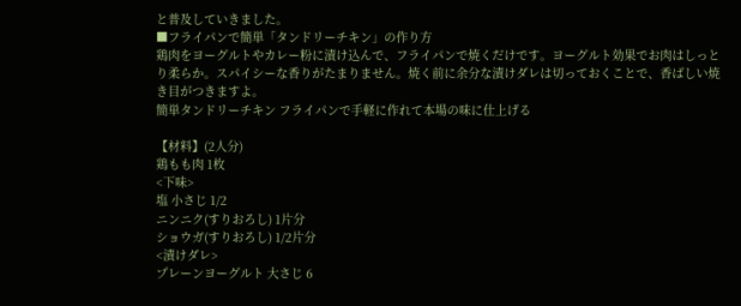と普及していきました。
■フライパンで簡単「タンドリーチキン」の作り方
鶏肉をヨーグルトやカレー粉に漬け込んで、フライパンで焼くだけです。ヨーグルト効果でお肉はしっとり柔らか。スパイシーな香りがたまりません。焼く前に余分な漬けダレは切っておくことで、香ばしい焼き目がつきますよ。
簡単タンドリーチキン フライパンで手軽に作れて本場の味に仕上げる

【材料】(2人分)
鶏もも肉 1枚
<下味>
塩 小さじ 1/2
ニンニク(すりおろし) 1片分
ショウガ(すりおろし) 1/2片分
<漬けダレ>
プレーンヨーグルト 大さじ 6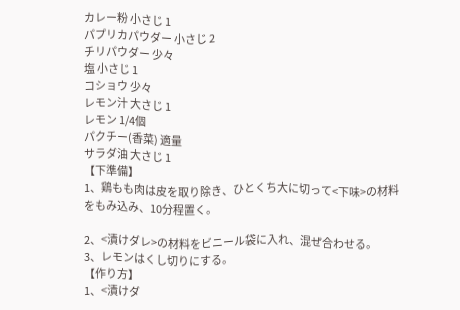カレー粉 小さじ 1
パプリカパウダー 小さじ 2
チリパウダー 少々
塩 小さじ 1
コショウ 少々
レモン汁 大さじ 1
レモン 1/4個
パクチー(香菜) 適量
サラダ油 大さじ 1
【下準備】
1、鶏もも肉は皮を取り除き、ひとくち大に切って<下味>の材料をもみ込み、10分程置く。

2、<漬けダレ>の材料をビニール袋に入れ、混ぜ合わせる。
3、レモンはくし切りにする。
【作り方】
1、<漬けダ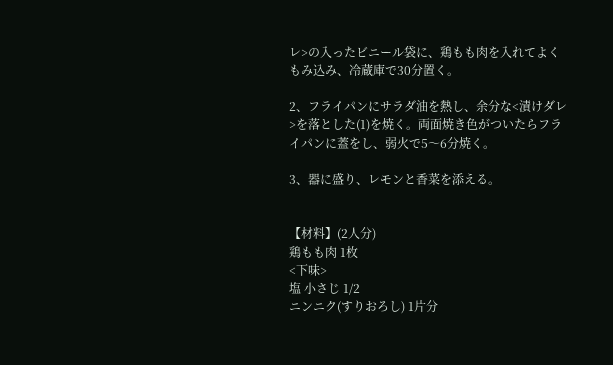レ>の入ったビニール袋に、鶏もも肉を入れてよくもみ込み、冷蔵庫で30分置く。

2、フライパンにサラダ油を熱し、余分な<漬けダレ>を落とした(1)を焼く。両面焼き色がついたらフライパンに蓋をし、弱火で5〜6分焼く。

3、器に盛り、レモンと香菜を添える。


【材料】(2人分)
鶏もも肉 1枚
<下味>
塩 小さじ 1/2
ニンニク(すりおろし) 1片分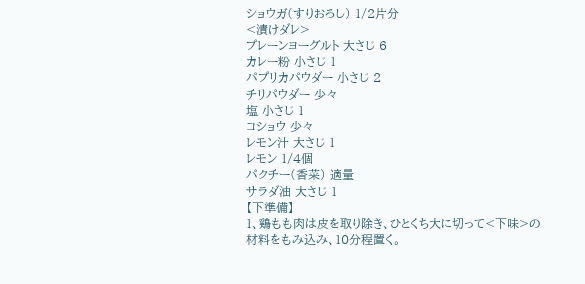ショウガ(すりおろし) 1/2片分
<漬けダレ>
プレーンヨーグルト 大さじ 6
カレー粉 小さじ 1
パプリカパウダー 小さじ 2
チリパウダー 少々
塩 小さじ 1
コショウ 少々
レモン汁 大さじ 1
レモン 1/4個
パクチー(香菜) 適量
サラダ油 大さじ 1
【下準備】
1、鶏もも肉は皮を取り除き、ひとくち大に切って<下味>の材料をもみ込み、10分程置く。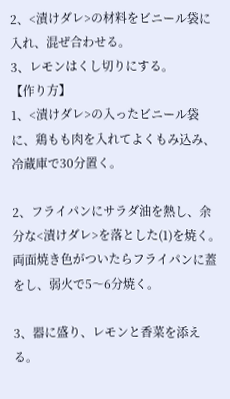2、<漬けダレ>の材料をビニール袋に入れ、混ぜ合わせる。
3、レモンはくし切りにする。
【作り方】
1、<漬けダレ>の入ったビニール袋に、鶏もも肉を入れてよくもみ込み、冷蔵庫で30分置く。

2、フライパンにサラダ油を熱し、余分な<漬けダレ>を落とした(1)を焼く。両面焼き色がついたらフライパンに蓋をし、弱火で5〜6分焼く。

3、器に盛り、レモンと香菜を添える。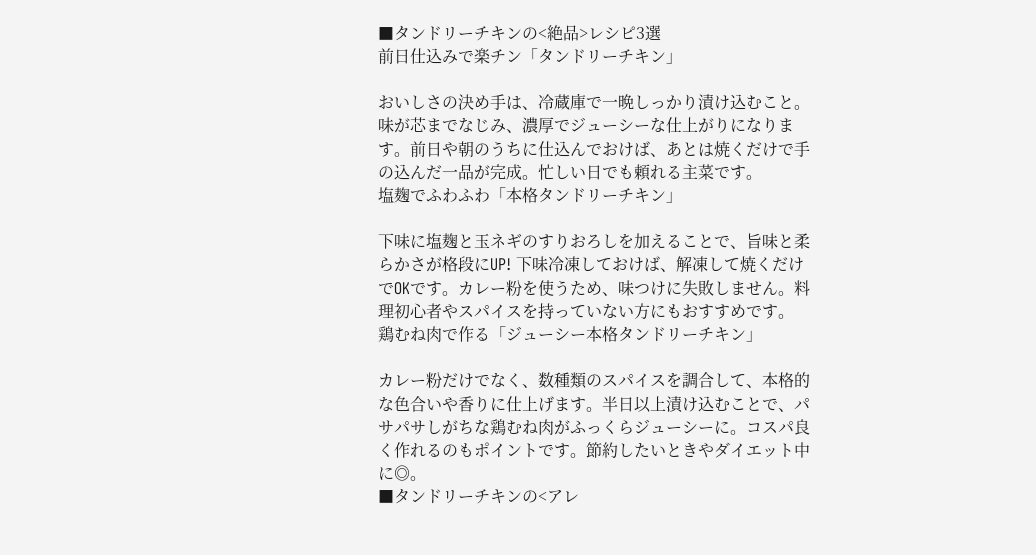■タンドリーチキンの<絶品>レシピ3選
前日仕込みで楽チン「タンドリーチキン」

おいしさの決め手は、冷蔵庫で一晩しっかり漬け込むこと。味が芯までなじみ、濃厚でジューシーな仕上がりになります。前日や朝のうちに仕込んでおけば、あとは焼くだけで手の込んだ一品が完成。忙しい日でも頼れる主菜です。
塩麹でふわふわ「本格タンドリーチキン」

下味に塩麹と玉ネギのすりおろしを加えることで、旨味と柔らかさが格段にUP! 下味冷凍しておけば、解凍して焼くだけでOKです。カレー粉を使うため、味つけに失敗しません。料理初心者やスパイスを持っていない方にもおすすめです。
鶏むね肉で作る「ジューシー本格タンドリーチキン」

カレー粉だけでなく、数種類のスパイスを調合して、本格的な色合いや香りに仕上げます。半日以上漬け込むことで、パサパサしがちな鶏むね肉がふっくらジューシーに。コスパ良く作れるのもポイントです。節約したいときやダイエット中に◎。
■タンドリーチキンの<アレ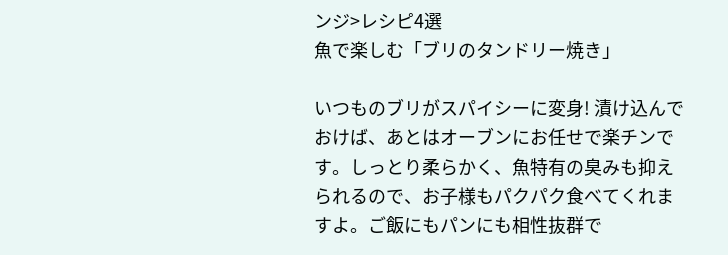ンジ>レシピ4選
魚で楽しむ「ブリのタンドリー焼き」

いつものブリがスパイシーに変身! 漬け込んでおけば、あとはオーブンにお任せで楽チンです。しっとり柔らかく、魚特有の臭みも抑えられるので、お子様もパクパク食べてくれますよ。ご飯にもパンにも相性抜群で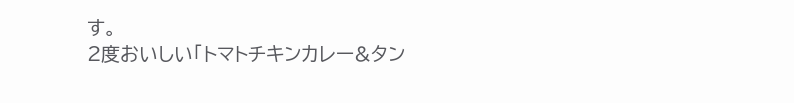す。
2度おいしい「トマトチキンカレー&タン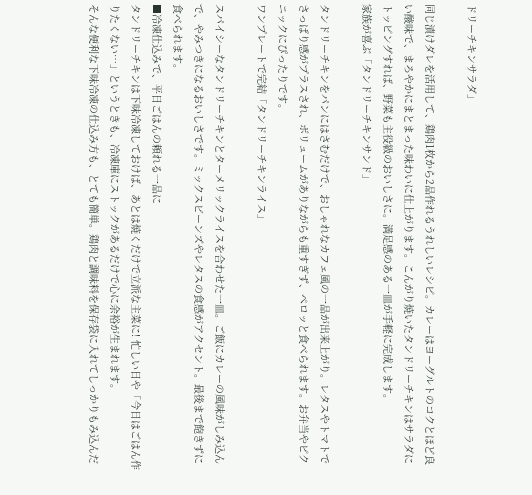ドリーチキンサラダ」

同じ漬けダレを活用して、鶏肉1枚から2品作れるうれしいレシピ。カレーはヨーグルトのコクとほど良い酸味で、まろやかにまとまった味わいに仕上がります。こんがり焼いたタンドリーチキンはサラダにトッピングすれば、野菜も主役級のおいしさに。満足感のある一皿が手軽に完成します。
家族が喜ぶ「タンドリーチキンサンド」

タンドリーチキンをパンにはさむだけで、おしゃれなカフェ風の一品が出来上がり。レタスやトマトでさっぱり感がプラスされ、ボリュームがありながらも重すぎず、ペロッと食べられます。お弁当やピクニックにぴったりです。
ワンプレートで完結「タンドリーチキンライス」

スパイシーなタンドリーチキンとターメリックライスを合わせた一皿。ご飯にカレーの風味がしみ込んで、やみつきになるおいしさです。ミックスビーンズやレタスの食感がアクセント。最後まで飽きずに食べられます。
■冷凍仕込みで、平日ごはんの頼れる一品に
タンドリーチキンは下味冷凍しておけば、あとは焼くだけで立派な主菜に! 忙しい日や「今日はごはん作りたくない…」というときも、冷凍庫にストックがあるだけで心に余裕が生まれます。
そんな便利な下味冷凍の仕込み方も、とても簡単。鶏肉と調味料を保存袋に入れてしっかりもみ込んだ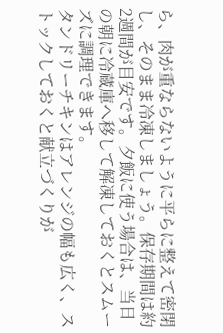ら、肉が重ならないように平らに整えて密閉し、そのまま冷凍しましょう。保存期間は約2週間が目安です。夕飯に使う場合は、当日の朝に冷蔵庫へ移して解凍しておくとスムーズに調理できます。
タンドリーチキンはアレンジの幅も広く、ストックしておくと献立づくりが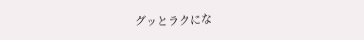グッとラクにな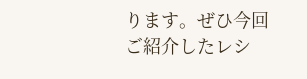ります。ぜひ今回ご紹介したレシ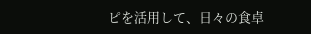ピを活用して、日々の食卓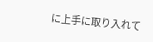に上手に取り入れて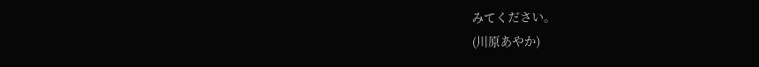みてください。
(川原あやか)